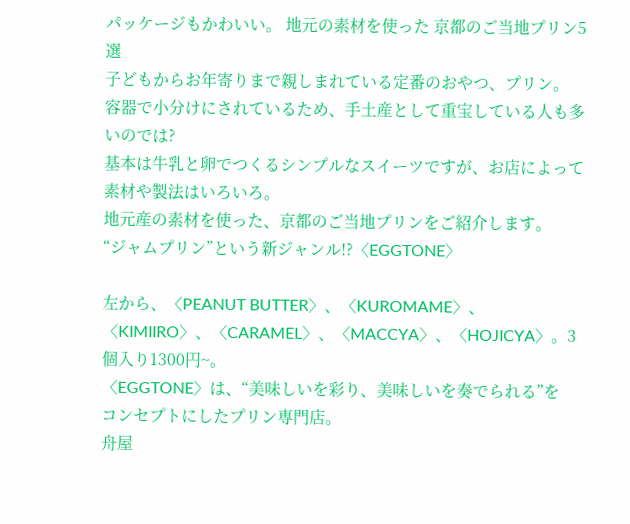パッケージもかわいい。 地元の素材を使った 京都のご当地プリン5選
子どもからお年寄りまで親しまれている定番のおやつ、プリン。
容器で小分けにされているため、手土産として重宝している人も多いのでは?
基本は牛乳と卵でつくるシンプルなスイーツですが、お店によって素材や製法はいろいろ。
地元産の素材を使った、京都のご当地プリンをご紹介します。
“ジャムプリン”という新ジャンル!?〈EGGTONE〉

左から、〈PEANUT BUTTER〉、〈KUROMAME〉、〈KIMIIRO〉、〈CARAMEL〉、〈MACCYA〉、〈HOJICYA〉。3個入り1300円~。
〈EGGTONE〉は、“美味しいを彩り、美味しいを奏でられる”を
コンセプトにしたプリン専門店。
舟屋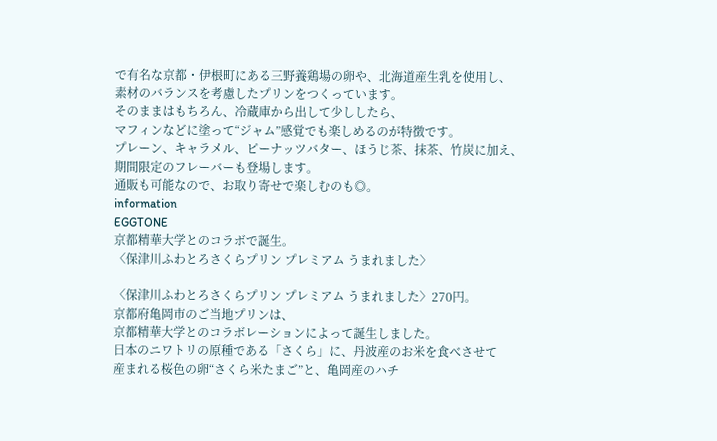で有名な京都・伊根町にある三野養鶏場の卵や、北海道産生乳を使用し、
素材のバランスを考慮したプリンをつくっています。
そのままはもちろん、冷蔵庫から出して少ししたら、
マフィンなどに塗って“ジャム”感覚でも楽しめるのが特徴です。
プレーン、キャラメル、ピーナッツバター、ほうじ茶、抹茶、竹炭に加え、
期間限定のフレーバーも登場します。
通販も可能なので、お取り寄せで楽しむのも◎。
information
EGGTONE
京都精華大学とのコラボで誕生。
〈保津川ふわとろさくらプリン プレミアム うまれました〉

〈保津川ふわとろさくらプリン プレミアム うまれました〉270円。
京都府亀岡市のご当地プリンは、
京都精華大学とのコラボレーションによって誕生しました。
日本のニワトリの原種である「さくら」に、丹波産のお米を食べさせて
産まれる桜色の卵“さくら米たまご”と、亀岡産のハチ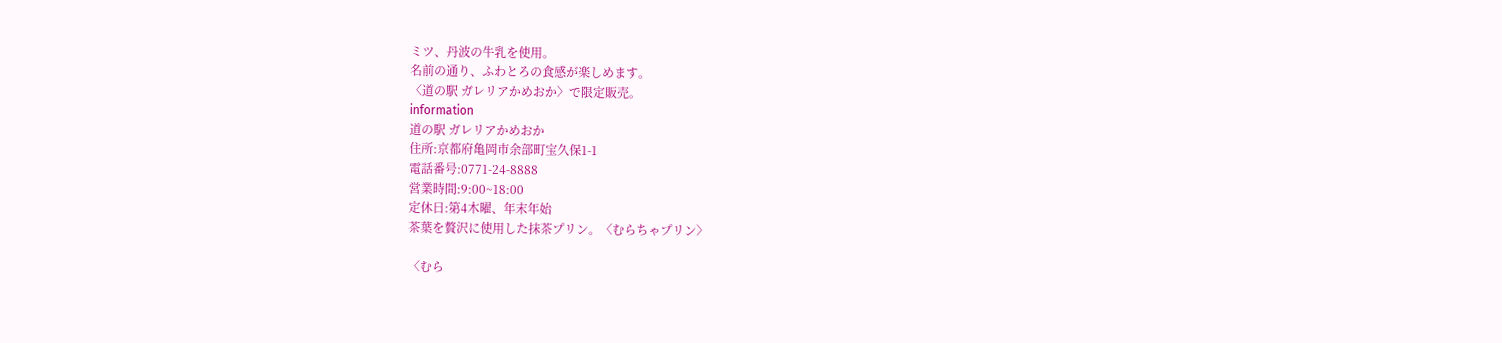ミツ、丹波の牛乳を使用。
名前の通り、ふわとろの食感が楽しめます。
〈道の駅 ガレリアかめおか〉で限定販売。
information
道の駅 ガレリアかめおか
住所:京都府亀岡市余部町宝久保1-1
電話番号:0771-24-8888
営業時間:9:00~18:00
定休日:第4木曜、年末年始
茶葉を贅沢に使用した抹茶プリン。〈むらちゃプリン〉

〈むら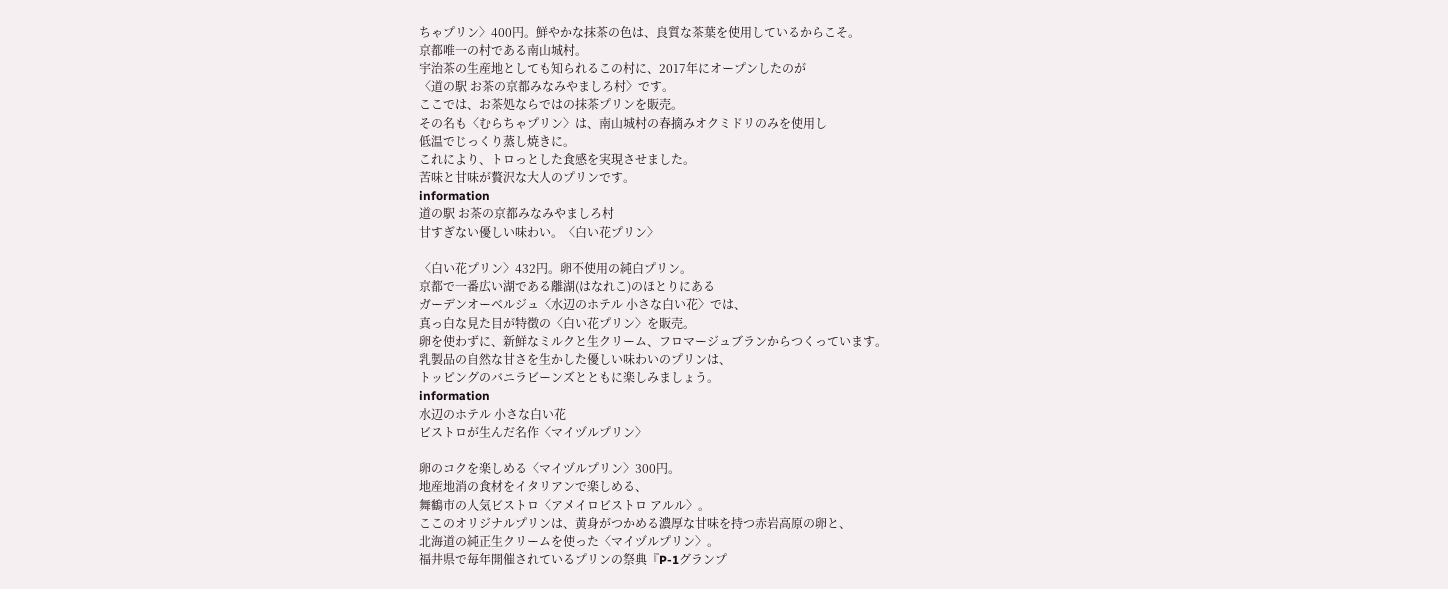ちゃプリン〉400円。鮮やかな抹茶の色は、良質な茶葉を使用しているからこそ。
京都唯一の村である南山城村。
宇治茶の生産地としても知られるこの村に、2017年にオープンしたのが
〈道の駅 お茶の京都みなみやましろ村〉です。
ここでは、お茶処ならではの抹茶プリンを販売。
その名も〈むらちゃプリン〉は、南山城村の春摘みオクミドリのみを使用し
低温でじっくり蒸し焼きに。
これにより、トロっとした食感を実現させました。
苦味と甘味が贅沢な大人のプリンです。
information
道の駅 お茶の京都みなみやましろ村
甘すぎない優しい味わい。〈白い花プリン〉

〈白い花プリン〉432円。卵不使用の純白プリン。
京都で一番広い湖である離湖(はなれこ)のほとりにある
ガーデンオーベルジュ〈水辺のホテル 小さな白い花〉では、
真っ白な見た目が特徴の〈白い花プリン〉を販売。
卵を使わずに、新鮮なミルクと生クリーム、フロマージュブランからつくっています。
乳製品の自然な甘さを生かした優しい味わいのプリンは、
トッピングのバニラビーンズとともに楽しみましょう。
information
水辺のホテル 小さな白い花
ビストロが生んだ名作〈マイヅルプリン〉

卵のコクを楽しめる〈マイヅルプリン〉300円。
地産地消の食材をイタリアンで楽しめる、
舞鶴市の人気ビストロ〈アメイロビストロ アルル〉。
ここのオリジナルプリンは、黄身がつかめる濃厚な甘味を持つ赤岩高原の卵と、
北海道の純正生クリームを使った〈マイヅルプリン〉。
福井県で毎年開催されているプリンの祭典『P-1グランプ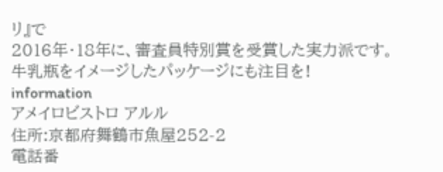リ』で
2016年・18年に、審査員特別賞を受賞した実力派です。
牛乳瓶をイメージしたパッケージにも注目を!
information
アメイロビストロ アルル
住所:京都府舞鶴市魚屋252-2
電話番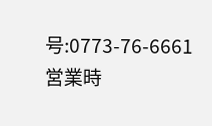号:0773-76-6661
営業時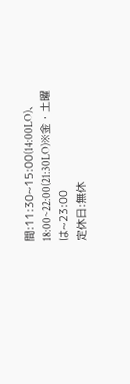間:11:30~15:00(14:00LO)、18:00~22:00(21:30LO)※金・土曜は~23:00
定休日:無休